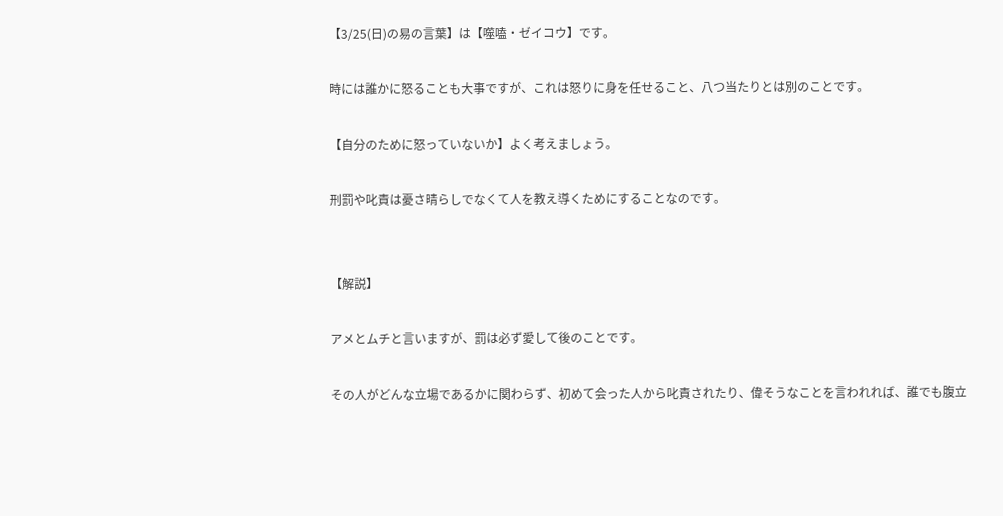【3/25(日)の易の言葉】は【噬嗑・ゼイコウ】です。

時には誰かに怒ることも大事ですが、これは怒りに身を任せること、八つ当たりとは別のことです。

【自分のために怒っていないか】よく考えましょう。

刑罰や叱責は憂さ晴らしでなくて人を教え導くためにすることなのです。


【解説】

アメとムチと言いますが、罰は必ず愛して後のことです。

その人がどんな立場であるかに関わらず、初めて会った人から叱責されたり、偉そうなことを言われれば、誰でも腹立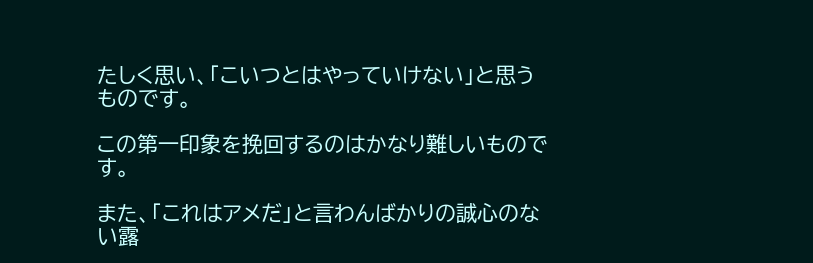たしく思い、「こいつとはやっていけない」と思うものです。

この第一印象を挽回するのはかなり難しいものです。

また、「これはアメだ」と言わんばかりの誠心のない露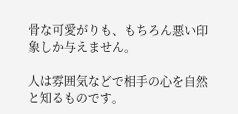骨な可愛がりも、もちろん悪い印象しか与えません。

人は雰囲気などで相手の心を自然と知るものです。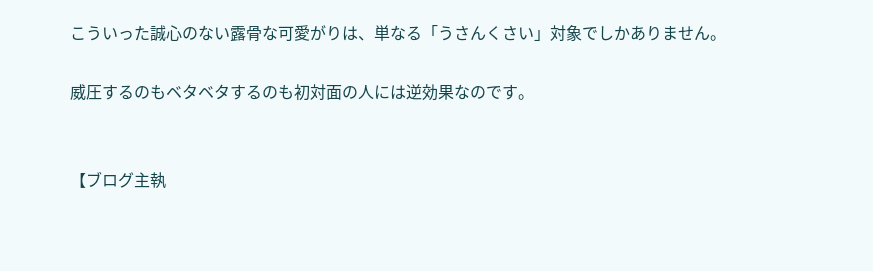こういった誠心のない露骨な可愛がりは、単なる「うさんくさい」対象でしかありません。

威圧するのもベタベタするのも初対面の人には逆効果なのです。


【ブログ主執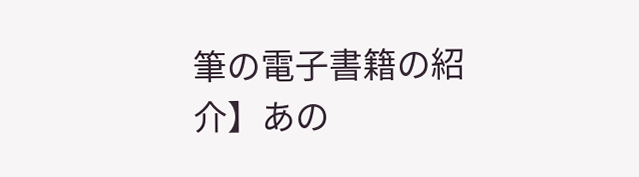筆の電子書籍の紹介】あの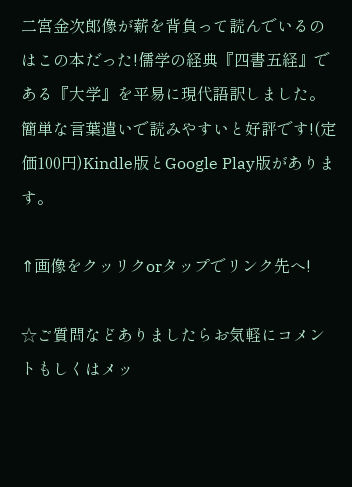二宮金次郎像が薪を背負って読んでいるのはこの本だった!儒学の経典『四書五経』である『大学』を平易に現代語訳しました。簡単な言葉遣いで読みやすいと好評です!(定価100円)Kindle版とGoogle Play版があります。

⇑画像をクッリクorタップでリンク先へ!

☆ご質問などありましたらお気軽にコメントもしくはメッ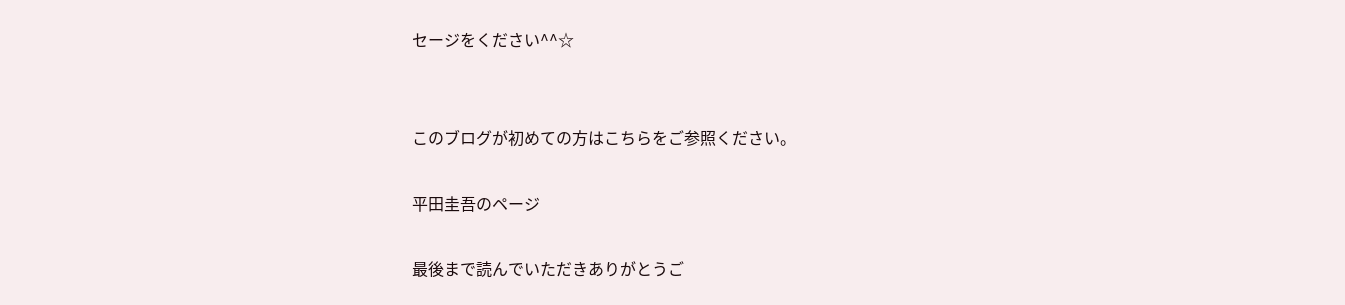セージをください^^☆


このブログが初めての方はこちらをご参照ください。

平田圭吾のページ

最後まで読んでいただきありがとうご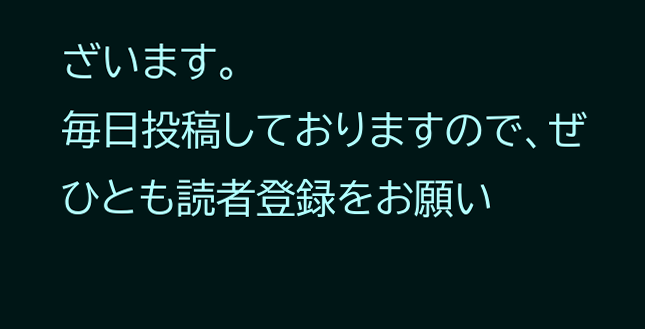ざいます。
毎日投稿しておりますので、ぜひとも読者登録をお願い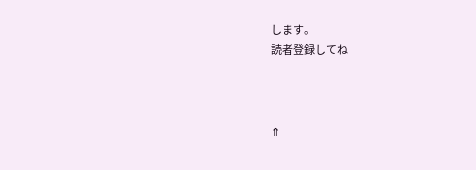します。
読者登録してね



⇑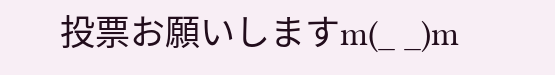投票お願いしますm(_ _)m